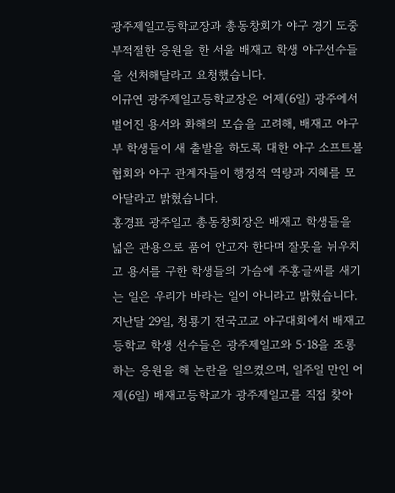광주제일고등학교장과 총동창회가 야구 경기 도중 부적절한 응원을 한 서울 배재고 학생 야구선수들을 선처해달라고 요청했습니다.
이규연 광주제일고등학교장은 어제(6일) 광주에서 벌어진 용서와 화해의 모습을 고려해, 배재고 야구부 학생들이 새 출발을 하도록 대한 야구 소프트볼 협회와 야구 관계자들이 행정적 역량과 지혜를 모아달라고 밝혔습니다.
홍경표 광주일고 총동창회장은 배재고 학생들을 넓은 관용으로 품어 안고자 한다며 잘못을 뉘우치고 용서를 구한 학생들의 가슴에 주홍글씨를 새기는 일은 우리가 바라는 일이 아니라고 밝혔습니다.
지난달 29일, 청룡기 전국고교 야구대회에서 배재고등학교 학생 선수들은 광주제일고와 5·18을 조롱하는 응원을 해 논란을 일으켰으며, 일주일 만인 어제(6일) 배재고등학교가 광주제일고를 직접 찾아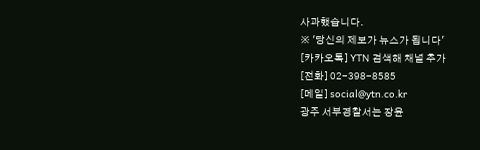사과했습니다.
※ '당신의 제보가 뉴스가 됩니다'
[카카오톡] YTN 검색해 채널 추가
[전화] 02-398-8585
[메일] social@ytn.co.kr
광주 서부경찰서는 장윤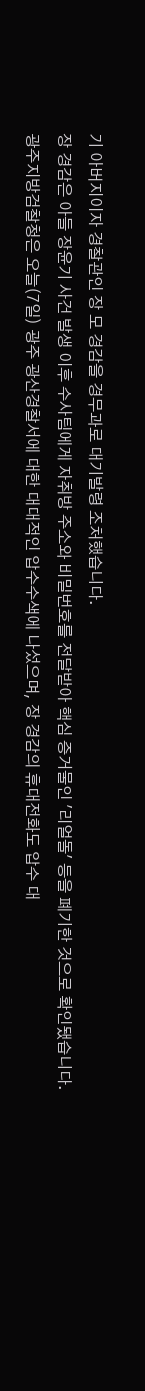기 아버지이자 경찰관인 장 모 경감을 경무과로 대기발령 조처했습니다.
장 경감은 아들 장윤기 사건 발생 이후 수사팀에게 자취방 주소와 비밀번호를 전달받아 핵심 증거물인 '리얼돌' 등을 폐기한 것으로 확인됐습니다.
광주지방검찰청은 오늘(7일) 광주 광산경찰서에 대한 대대적인 압수수색에 나섰으며, 장 경감의 휴대전화도 압수 대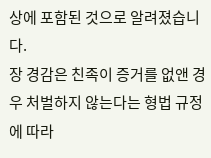상에 포함된 것으로 알려졌습니다.
장 경감은 친족이 증거를 없앤 경우 처벌하지 않는다는 형법 규정에 따라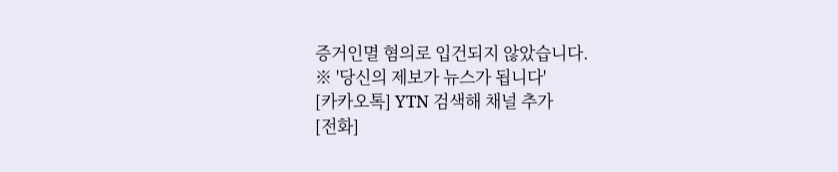증거인멸 혐의로 입건되지 않았습니다.
※ '당신의 제보가 뉴스가 됩니다'
[카카오톡] YTN 검색해 채널 추가
[전화]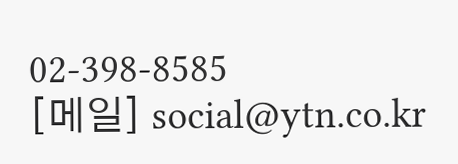02-398-8585
[메일] social@ytn.co.kr